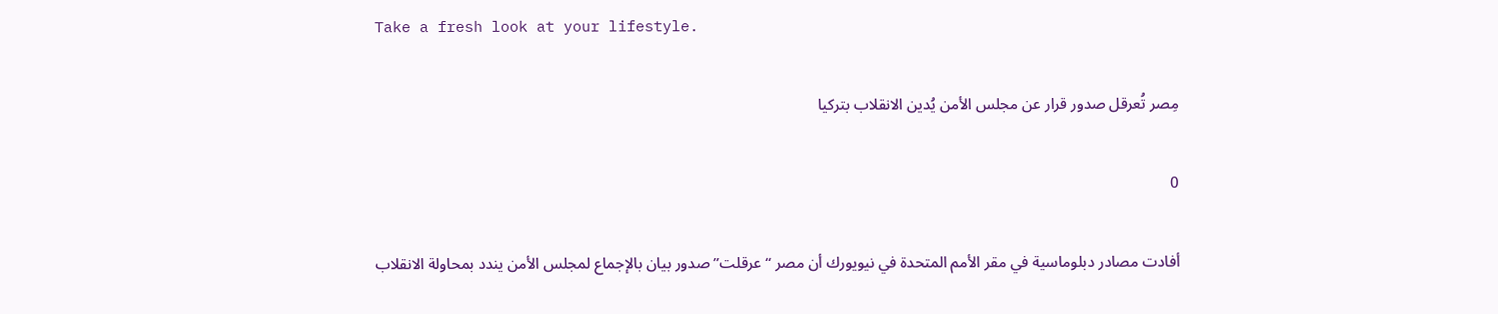Take a fresh look at your lifestyle.

مِصر تُعرقل صدور قرار عن مجلس الأمن يُدين الانقلاب بتركيا

0

أفادت مصادر دبلوماسية في مقر الأمم المتحدة في نيويورك أن مصر “عرقلت” صدور بيان بالإجماع لمجلس الأمن يندد بمحاولة الانقلاب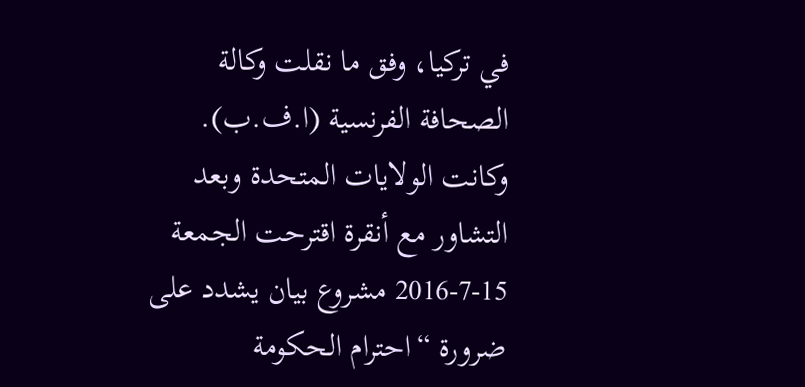في تركيا، وفق ما نقلت وكالة الصحافة الفرنسية (ا.ف.ب).
وكانت الولايات المتحدة وبعد التشاور مع أنقرة اقترحت الجمعة 15-7-2016 مشروع بيان يشدد على ضرورة “احترام الحكومة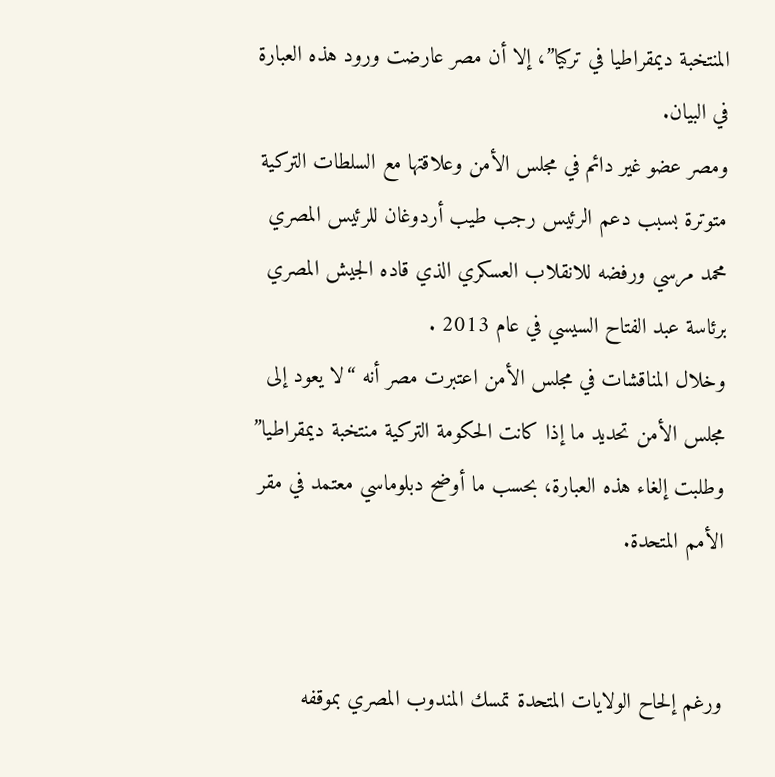المنتخبة ديمقراطيا في تركيا”، إلا أن مصر عارضت ورود هذه العبارة في البيان.
ومصر عضو غير دائم في مجلس الأمن وعلاقتها مع السلطات التركية متوترة بسبب دعم الرئيس رجب طيب أردوغان للرئيس المصري محمد مرسي ورفضه للانقلاب العسكري الذي قاده الجيش المصري برئاسة عبد الفتاح السيسي في عام 2013 .
وخلال المناقشات في مجلس الأمن اعتبرت مصر أنه “لا يعود إلى مجلس الأمن تحديد ما إذا كانت الحكومة التركية منتخبة ديمقراطيا” وطلبت إلغاء هذه العبارة، بحسب ما أوضح دبلوماسي معتمد في مقر الأمم المتحدة.


ورغم إلحاح الولايات المتحدة تمسك المندوب المصري بموقفه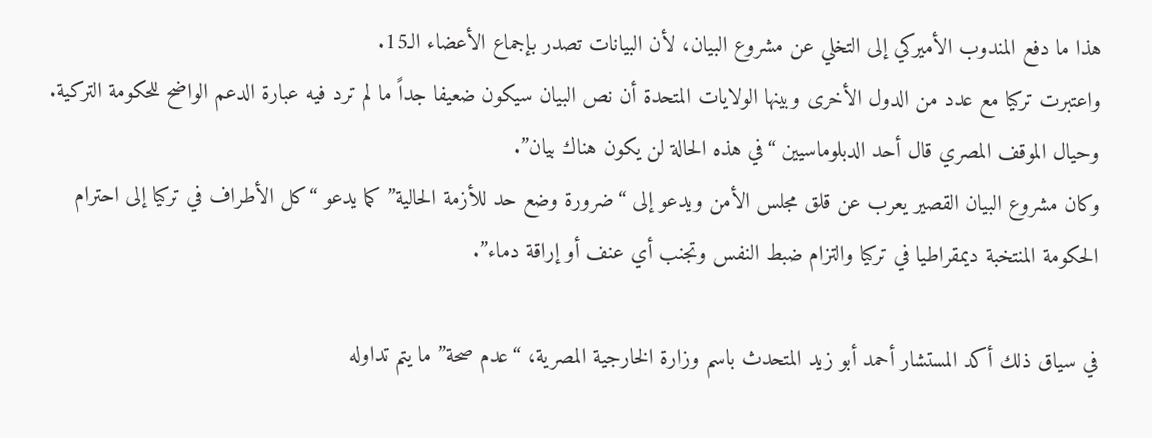هذا ما دفع المندوب الأميركي إلى التخلي عن مشروع البيان، لأن البيانات تصدر بإجماع الأعضاء الـ15.
واعتبرت تركيا مع عدد من الدول الأخرى وبينها الولايات المتحدة أن نص البيان سيكون ضعيفا جداً ما لم ترد فيه عبارة الدعم الواضح للحكومة التركية.
وحيال الموقف المصري قال أحد الدبلوماسيين “في هذه الحالة لن يكون هناك بيان”.
وكان مشروع البيان القصير يعرب عن قلق مجلس الأمن ويدعو إلى “ضرورة وضع حد للأزمة الحالية” كما يدعو “كل الأطراف في تركيا إلى احترام الحكومة المنتخبة ديمقراطيا في تركيا والتزام ضبط النفس وتجنب أي عنف أو إراقة دماء”.

في سياق ذلك أكد المستشار أحمد أبو زيد المتحدث باسم وزارة الخارجية المصرية، “عدم صحة” ما يتم تداوله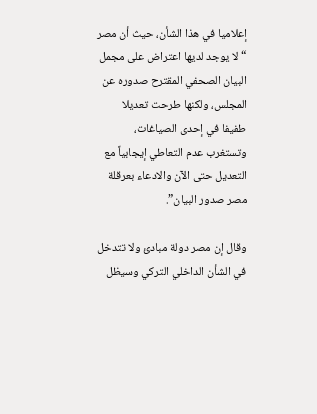إعلاميا في هذا الشأن، حيث أن مصر “لا يوجد لديها اعتراض على مجمل البيان الصحفي المقترح صدوره عن المجلس، ولكنها طرحت تعديلا طفيفا في إحدى الصياغات، وتستغرب عدم التعاطي إيجابياً مع التعديل حتى الآن والادعاء بعرقلة مصر صدور البيان”.

وقال إن مصر دولة مبادئ ولا تتدخل في الشأن الداخلي التركي وسيظل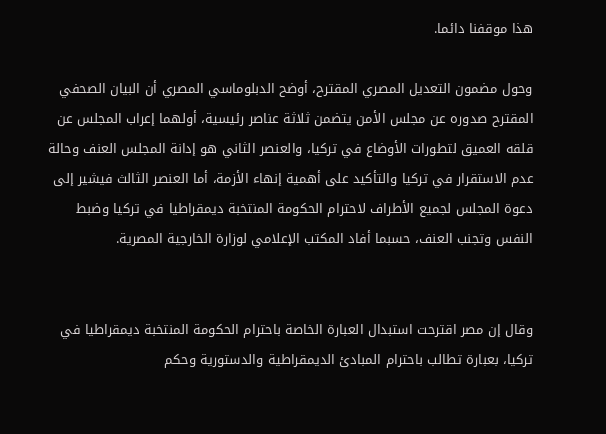هذا موقفنا دائما.

وحول مضمون التعديل المصري المقترح، أوضح الدبلوماسي المصري أن البيان الصحفي المقترح صدوره عن مجلس الأمن يتضمن ثلاثة عناصر رئيسية، أولهما إعراب المجلس عن قلقه العميق لتطورات الأوضاع في تركيا، والعنصر الثاني هو إدانة المجلس العنف وحالة عدم الاستقرار في تركيا والتأكيد على أهمية إنهاء الأزمة، أما العنصر الثالث فيشير إلى دعوة المجلس لجميع الأطراف لاحترام الحكومة المنتخبة ديمقراطيا في تركيا وضبط النفس وتجنب العنف، حسبما أفاد المكتب الإعلامي لوزارة الخارجية المصرية.


وقال إن مصر اقترحت استبدال العبارة الخاصة باحترام الحكومة المنتخبة ديمقراطيا في تركيا، بعبارة تطالب باحترام المبادئ الديمقراطية والدستورية وحكم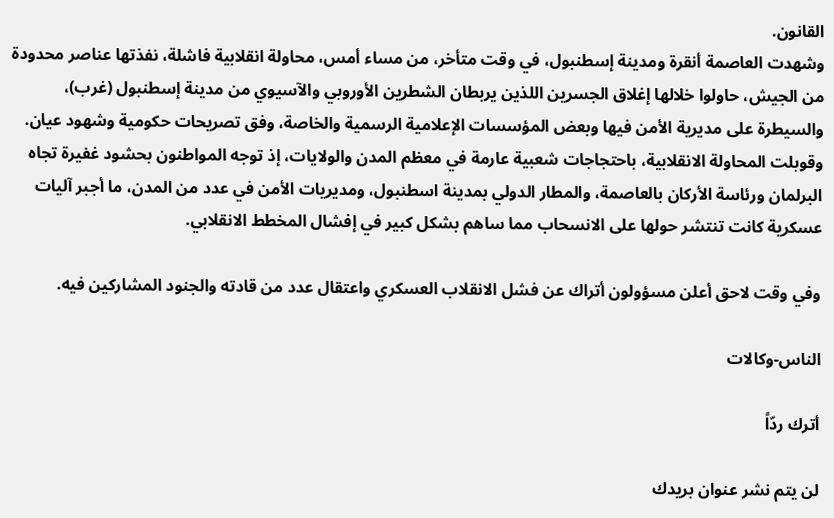القانون.
وشهدت العاصمة أنقرة ومدينة إسطنبول، في وقت متأخر، من مساء أمس، محاولة انقلابية فاشلة، نفذتها عناصر محدودة من الجيش، حاولوا خلالها إغلاق الجسرين اللذين يربطان الشطرين الأوروبي والآسيوي من مدينة إسطنبول (غرب)، والسيطرة على مديرية الأمن فيها وبعض المؤسسات الإعلامية الرسمية والخاصة، وفق تصريحات حكومية وشهود عيان.
وقوبلت المحاولة الانقلابية، باحتجاجات شعبية عارمة في معظم المدن والولايات، إذ توجه المواطنون بحشود غفيرة تجاه البرلمان ورئاسة الأركان بالعاصمة، والمطار الدولي بمدينة اسطنبول، ومديريات الأمن في عدد من المدن، ما أجبر آليات عسكرية كانت تنتشر حولها على الانسحاب مما ساهم بشكل كبير في إفشال المخطط الانقلابي.

وفي وقت لاحق أعلن مسؤولون أتراك عن فشل الانقلاب العسكري واعتقال عدد من قادته والجنود المشاركين فيه.

الناس-وكالات

أترك ردّاً

لن يتم نشر عنوان بريدك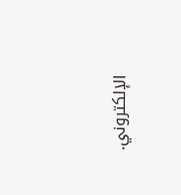الإلكتروني.